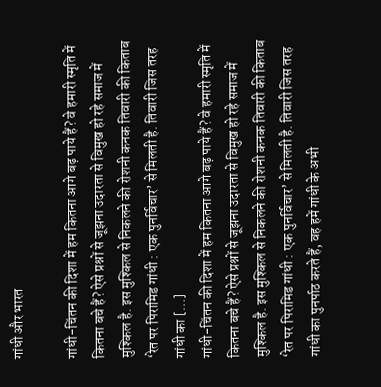गांधी और भारत

गांधी-चिंतन की दिशा में हम कितना आगे बढ़ पाये हैं? वे हमारी स्मृति में कितना बचे हैं? ऐसे प्रश्नों से जूझना उदारता से विमुख हो रहे समाज में मुश्किल है. इस मुश्किल से निकलने की रोशनी कनक तिवारी की किताब ‘रेत पर पिरामिड गांधी : एक पुनर्विचार’ से मिलती है. तिवारी जिस तरह गांधी का […]
गांधी-चिंतन की दिशा में हम कितना आगे बढ़ पाये हैं? वे हमारी स्मृति में कितना बचे हैं? ऐसे प्रश्नों से जूझना उदारता से विमुख हो रहे समाज में मुश्किल है. इस मुश्किल से निकलने की रोशनी कनक तिवारी की किताब ‘रेत पर पिरामिड गांधी : एक पुनर्विचार’ से मिलती है. तिवारी जिस तरह गांधी का पुनर्पाठ करते हैं, वह हमें गांधी के अभी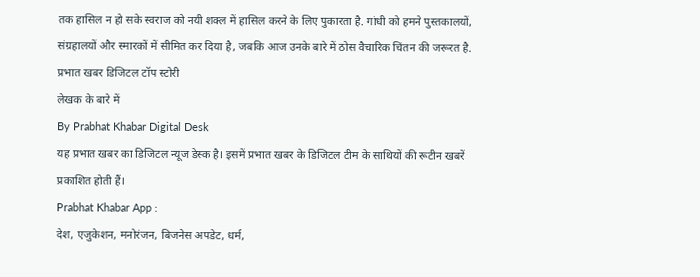तक हासिल न हो सके स्वराज को नयी शक्ल में हासिल करने के लिए पुकारता है. गांधी को हमने पुस्तकालयों, संग्रहालयों और स्मारकों में सीमित कर दिया है, जबकि आज उनके बारे में ठोस वैचारिक चिंतन की जरूरत है.
प्रभात खबर डिजिटल टॉप स्टोरी
लेखक के बारे में
By Prabhat Khabar Digital Desk
यह प्रभात खबर का डिजिटल न्यूज डेस्क है। इसमें प्रभात खबर के डिजिटल टीम के साथियों की रूटीन खबरें प्रकाशित होती हैं।
Prabhat Khabar App :
देश, एजुकेशन, मनोरंजन, बिजनेस अपडेट, धर्म,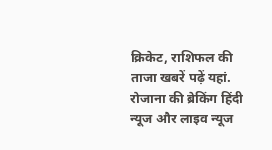क्रिकेट, राशिफल की ताजा खबरें पढ़ें यहां. रोजाना की ब्रेकिंग हिंदी न्यूज और लाइव न्यूज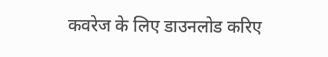कवरेज के लिए डाउनलोड करिए